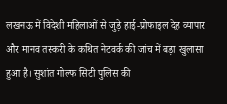लखनऊ में विदेशी महिलाओं से जुड़े हाई-प्रोफाइल देह व्यापार और मानव तस्करी के कथित नेटवर्क की जांच में बड़ा खुलासा हुआ है। सुशांत गोल्फ सिटी पुलिस की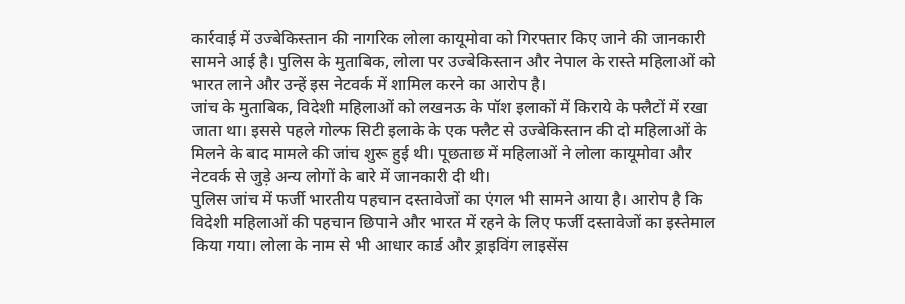कार्रवाई में उज्बेकिस्तान की नागरिक लोला कायूमोवा को गिरफ्तार किए जाने की जानकारी सामने आई है। पुलिस के मुताबिक, लोला पर उज्बेकिस्तान और नेपाल के रास्ते महिलाओं को भारत लाने और उन्हें इस नेटवर्क में शामिल करने का आरोप है।
जांच के मुताबिक, विदेशी महिलाओं को लखनऊ के पॉश इलाकों में किराये के फ्लैटों में रखा जाता था। इससे पहले गोल्फ सिटी इलाके के एक फ्लैट से उज्बेकिस्तान की दो महिलाओं के मिलने के बाद मामले की जांच शुरू हुई थी। पूछताछ में महिलाओं ने लोला कायूमोवा और नेटवर्क से जुड़े अन्य लोगों के बारे में जानकारी दी थी।
पुलिस जांच में फर्जी भारतीय पहचान दस्तावेजों का एंगल भी सामने आया है। आरोप है कि विदेशी महिलाओं की पहचान छिपाने और भारत में रहने के लिए फर्जी दस्तावेजों का इस्तेमाल किया गया। लोला के नाम से भी आधार कार्ड और ड्राइविंग लाइसेंस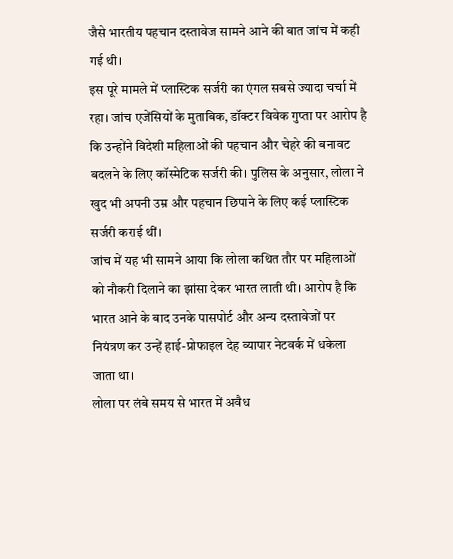जैसे भारतीय पहचान दस्तावेज सामने आने की बात जांच में कही गई थी।
इस पूरे मामले में प्लास्टिक सर्जरी का एंगल सबसे ज्यादा चर्चा में रहा। जांच एजेंसियों के मुताबिक, डॉक्टर विवेक गुप्ता पर आरोप है कि उन्होंने विदेशी महिलाओं की पहचान और चेहरे की बनावट बदलने के लिए कॉस्मेटिक सर्जरी की। पुलिस के अनुसार, लोला ने खुद भी अपनी उम्र और पहचान छिपाने के लिए कई प्लास्टिक सर्जरी कराई थीं।
जांच में यह भी सामने आया कि लोला कथित तौर पर महिलाओं को नौकरी दिलाने का झांसा देकर भारत लाती थी। आरोप है कि भारत आने के बाद उनके पासपोर्ट और अन्य दस्तावेजों पर नियंत्रण कर उन्हें हाई-प्रोफाइल देह व्यापार नेटवर्क में धकेला जाता था।
लोला पर लंबे समय से भारत में अवैध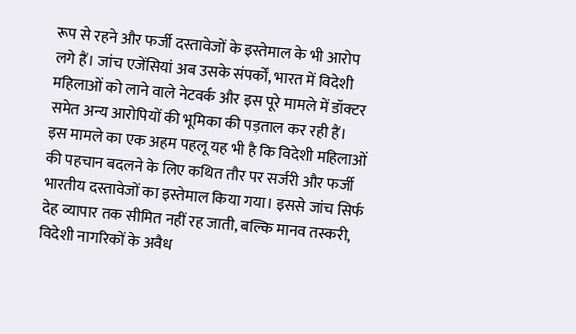रूप से रहने और फर्जी दस्तावेजों के इस्तेमाल के भी आरोप लगे हैं। जांच एजेंसियां अब उसके संपर्कों, भारत में विदेशी महिलाओं को लाने वाले नेटवर्क और इस पूरे मामले में डॉक्टर समेत अन्य आरोपियों की भूमिका की पड़ताल कर रही हैं।
इस मामले का एक अहम पहलू यह भी है कि विदेशी महिलाओं की पहचान बदलने के लिए कथित तौर पर सर्जरी और फर्जी भारतीय दस्तावेजों का इस्तेमाल किया गया। इससे जांच सिर्फ देह व्यापार तक सीमित नहीं रह जाती, बल्कि मानव तस्करी, विदेशी नागरिकों के अवैध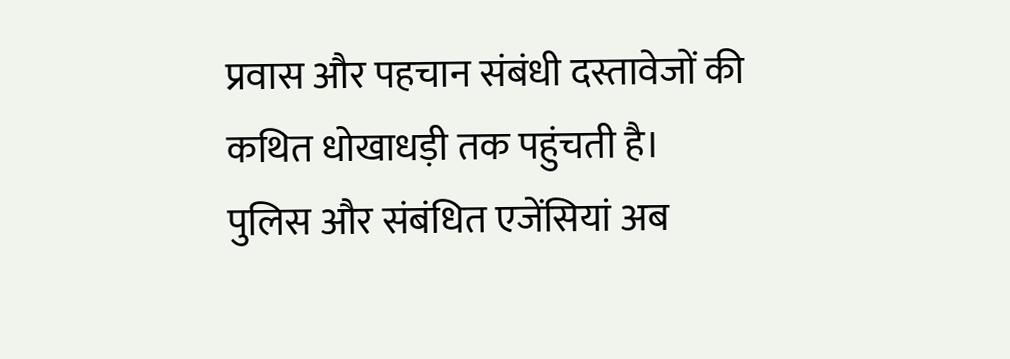प्रवास और पहचान संबंधी दस्तावेजों की कथित धोखाधड़ी तक पहुंचती है।
पुलिस और संबंधित एजेंसियां अब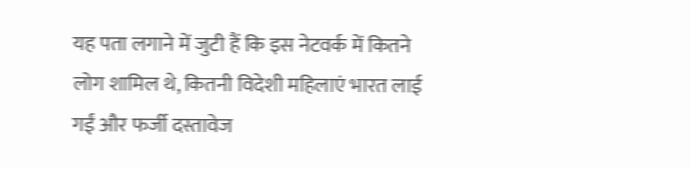यह पता लगाने में जुटी हैं कि इस नेटवर्क में कितने लोग शामिल थे, कितनी विदेशी महिलाएं भारत लाई गईं और फर्जी दस्तावेज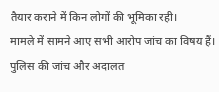तैयार कराने में किन लोगों की भूमिका रही।
मामले में सामने आए सभी आरोप जांच का विषय हैं। पुलिस की जांच और अदालत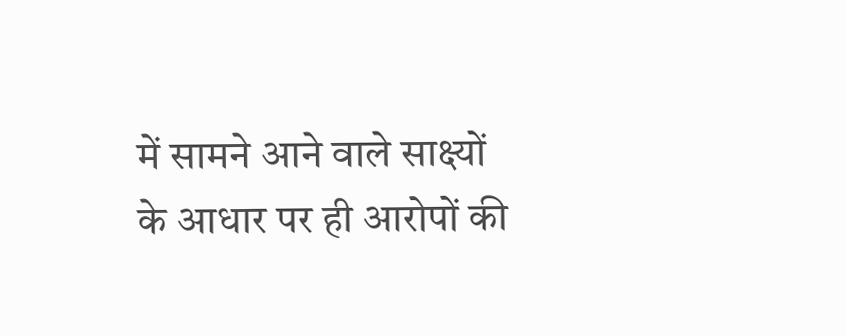में सामने आने वाले साक्ष्यों के आधार पर ही आरोपों की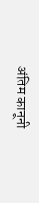अंतिम कानूनी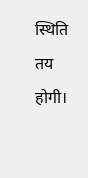स्थिति तय होगी।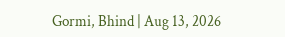Gormi, Bhind | Aug 13, 2026